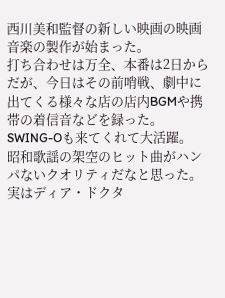西川美和監督の新しい映画の映画音楽の製作が始まった。
打ち合わせは万全、本番は2日からだが、今日はその前哨戦、劇中に出てくる様々な店の店内BGMや携帯の着信音などを録った。
SWING-Oも来てくれて大活躍。
昭和歌謡の架空のヒット曲がハンパないクオリティだなと思った。
実はディア・ドクタ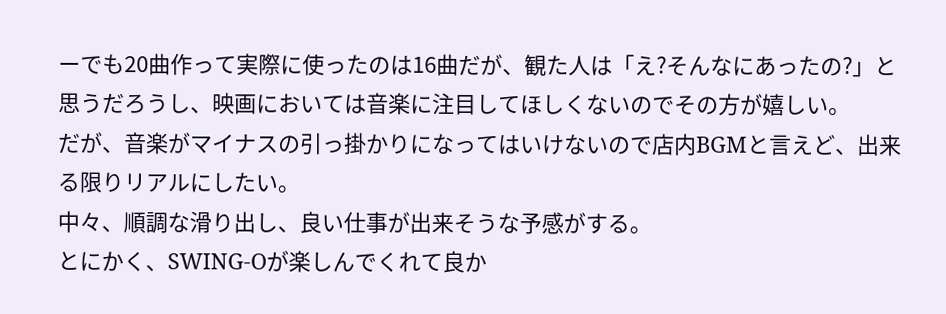ーでも20曲作って実際に使ったのは16曲だが、観た人は「え?そんなにあったの?」と思うだろうし、映画においては音楽に注目してほしくないのでその方が嬉しい。
だが、音楽がマイナスの引っ掛かりになってはいけないので店内BGMと言えど、出来る限りリアルにしたい。
中々、順調な滑り出し、良い仕事が出来そうな予感がする。
とにかく、SWING-Oが楽しんでくれて良か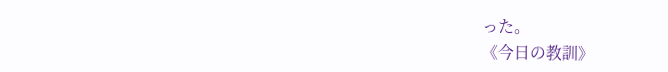った。
《今日の教訓》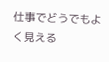仕事でどうでもよく見える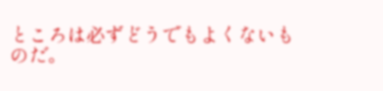ところは必ずどうでもよくないものだ。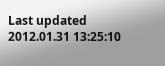Last updated
2012.01.31 13:25:10